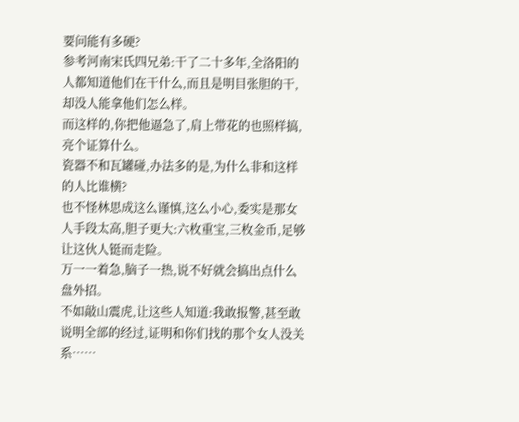要问能有多硬?
参考河南宋氏四兄弟:干了二十多年,全洛阳的人都知道他们在干什么,而且是明目张胆的干,却没人能拿他们怎么样。
而这样的,你把他逼急了,肩上带花的也照样搞,亮个证算什么。
瓷器不和瓦罐碰,办法多的是,为什么非和这样的人比谁横?
也不怪林思成这么谨慎,这么小心,委实是那女人手段太高,胆子更大:六枚重宝,三枚金币,足够让这伙人铤而走险。
万一一着急,脑子一热,说不好就会搞出点什么盘外招。
不如敲山震虎,让这些人知道:我敢报警,甚至敢说明全部的经过,证明和你们找的那个女人没关系……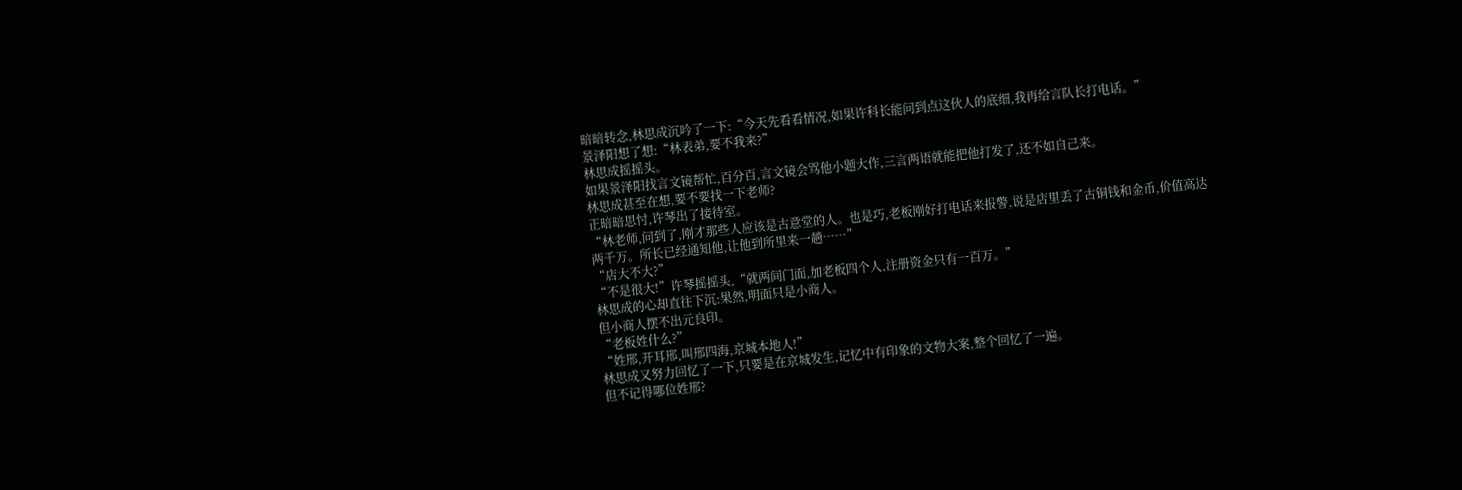暗暗转念,林思成沉吟了一下:“今天先看看情况,如果许科长能问到点这伙人的底细,我再给言队长打电话。”
景泽阳想了想:“林表弟,要不我来?”
林思成摇摇头。
如果景泽阳找言文镜帮忙,百分百,言文镜会骂他小题大作,三言两语就能把他打发了,还不如自己来。
林思成甚至在想,要不要找一下老师?
正暗暗思忖,许琴出了接待室。
“林老师,问到了,刚才那些人应该是古意堂的人。也是巧,老板刚好打电话来报警,说是店里丢了古铜钱和金币,价值高达两千万。所长已经通知他,让他到所里来一趟……”
“店大不大?”
“不是很大!”许琴摇摇头,“就两间门面,加老板四个人,注册资金只有一百万。”
林思成的心却直往下沉:果然,明面只是小商人。
但小商人摆不出元良印。
“老板姓什么?”
“姓邢,开耳邢,叫邢四海,京城本地人!”
林思成又努力回忆了一下,只要是在京城发生,记忆中有印象的文物大案,整个回忆了一遍。
但不记得哪位姓邢?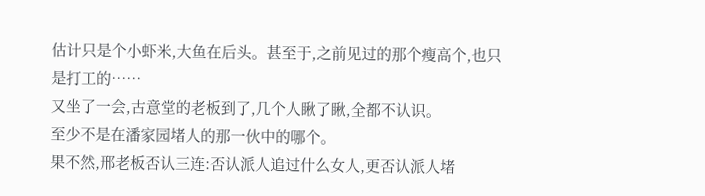估计只是个小虾米,大鱼在后头。甚至于,之前见过的那个瘦高个,也只是打工的……
又坐了一会,古意堂的老板到了,几个人瞅了瞅,全都不认识。
至少不是在潘家园堵人的那一伙中的哪个。
果不然,邢老板否认三连:否认派人追过什么女人,更否认派人堵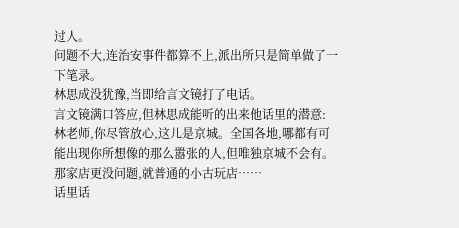过人。
问题不大,连治安事件都算不上,派出所只是简单做了一下笔录。
林思成没犹豫,当即给言文镜打了电话。
言文镜满口答应,但林思成能听的出来他话里的潜意:
林老师,你尽管放心,这儿是京城。全国各地,哪都有可能出现你所想像的那么嚣张的人,但唯独京城不会有。
那家店更没问题,就普通的小古玩店……
话里话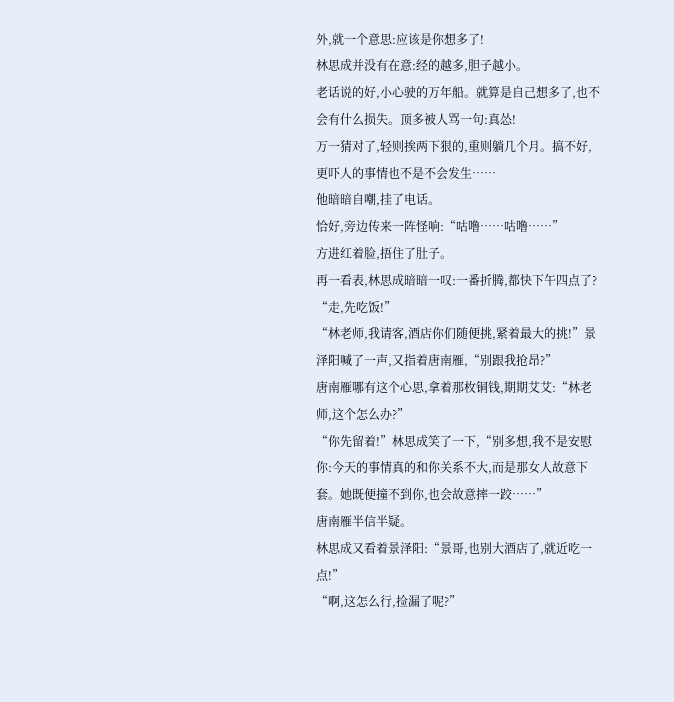外,就一个意思:应该是你想多了!
林思成并没有在意:经的越多,胆子越小。
老话说的好,小心驶的万年船。就算是自己想多了,也不会有什么损失。顶多被人骂一句:真怂!
万一猜对了,轻则挨两下狠的,重则躺几个月。搞不好,更吓人的事情也不是不会发生……
他暗暗自嘲,挂了电话。
恰好,旁边传来一阵怪响:“咕噜……咕噜……”
方进红着脸,捂住了肚子。
再一看表,林思成暗暗一叹:一番折腾,都快下午四点了?
“走,先吃饭!”
“林老师,我请客,酒店你们随便挑,紧着最大的挑!”景泽阳喊了一声,又指着唐南雁,“别跟我抢昂?”
唐南雁哪有这个心思,拿着那枚铜钱,期期艾艾:“林老师,这个怎么办?”
“你先留着!”林思成笑了一下,“别多想,我不是安慰你:今天的事情真的和你关系不大,而是那女人故意下套。她既便撞不到你,也会故意摔一跤……”
唐南雁半信半疑。
林思成又看着景泽阳:“景哥,也别大酒店了,就近吃一点!”
“啊,这怎么行,捡漏了呢?”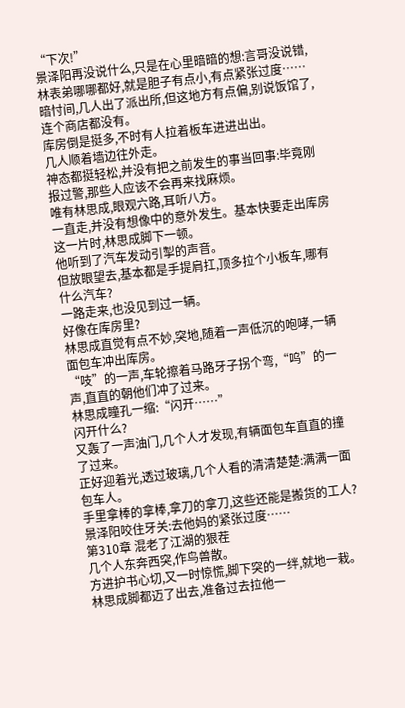“下次!”
景泽阳再没说什么,只是在心里暗暗的想:言哥没说错,林表弟哪哪都好,就是胆子有点小,有点紧张过度……
暗忖间,几人出了派出所,但这地方有点偏,别说饭馆了,连个商店都没有。
库房倒是挺多,不时有人拉着板车进进出出。
几人顺着墙边往外走。
神态都挺轻松,并没有把之前发生的事当回事:毕竟刚报过警,那些人应该不会再来找麻烦。
唯有林思成,眼观六路,耳听八方。
一直走,并没有想像中的意外发生。基本快要走出库房这一片时,林思成脚下一顿。
他听到了汽车发动引掣的声音。
但放眼望去,基本都是手提肩扛,顶多拉个小板车,哪有什么汽车?
一路走来,也没见到过一辆。
好像在库房里?
林思成直觉有点不妙,突地,随着一声低沉的咆哮,一辆面包车冲出库房。
“吱”的一声,车轮擦着马路牙子拐个弯,“呜”的一声,直直的朝他们冲了过来。
林思成瞳孔一缩:“闪开……”
闪开什么?
又轰了一声油门,几个人才发现,有辆面包车直直的撞了过来。
正好迎着光,透过玻璃,几个人看的清清楚楚:满满一面包车人。
手里拿棒的拿棒,拿刀的拿刀,这些还能是搬货的工人?
景泽阳咬住牙关:去他妈的紧张过度……
第310章 混老了江湖的狠茬
几个人东奔西突,作鸟兽散。
方进护书心切,又一时惊慌,脚下突的一绊,就地一栽。
林思成脚都迈了出去,准备过去拉他一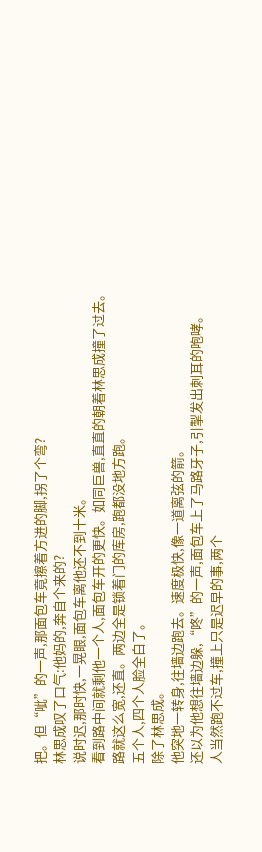把。但“呲”的一声,那面包车竟擦着方进的脚,拐了个弯?
林思成叹了口气:他妈的,奔自个来的?
说时迟,那时快,一晃眼,面包车离他还不到十米。
看到路中间就剩他一个人,面包车开的更快。如同巨兽,直直的朝着林思成撞了过去。
路就这么宽,还直。两边全是锁着门的库房,跑都没地方跑。
五个人,四个人脸全白了。
除了林思成。
他突地一转身,往墙边跑去。速度极快,像一道离弦的箭。
还以为他想往墙边躲,“咚”的一声,面包车上了马路牙子,引掣发出刺耳的咆哮。
人当然跑不过车,撞上只是迟早的事,两个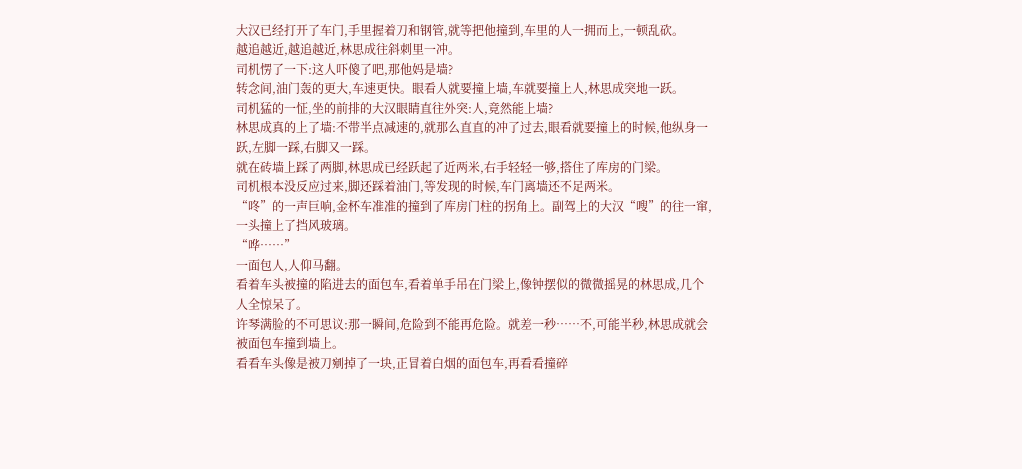大汉已经打开了车门,手里握着刀和钢管,就等把他撞到,车里的人一拥而上,一顿乱砍。
越追越近,越追越近,林思成往斜刺里一冲。
司机愣了一下:这人吓傻了吧,那他妈是墙?
转念间,油门轰的更大,车速更快。眼看人就要撞上墙,车就要撞上人,林思成突地一跃。
司机猛的一怔,坐的前排的大汉眼睛直往外突:人,竟然能上墙?
林思成真的上了墙:不带半点减速的,就那么直直的冲了过去,眼看就要撞上的时候,他纵身一跃,左脚一踩,右脚又一踩。
就在砖墙上踩了两脚,林思成已经跃起了近两米,右手轻轻一够,搭住了库房的门梁。
司机根本没反应过来,脚还踩着油门,等发现的时候,车门离墙还不足两米。
“咚”的一声巨响,金杯车准准的撞到了库房门柱的拐角上。副驾上的大汉“嗖”的往一窜,一头撞上了挡风玻璃。
“哗……”
一面包人,人仰马翻。
看着车头被撞的陷进去的面包车,看着单手吊在门梁上,像钟摆似的微微摇晃的林思成,几个人全惊呆了。
许琴满脸的不可思议:那一瞬间,危险到不能再危险。就差一秒……不,可能半秒,林思成就会被面包车撞到墙上。
看看车头像是被刀剜掉了一块,正冒着白烟的面包车,再看看撞碎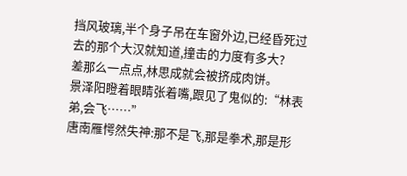挡风玻璃,半个身子吊在车窗外边,已经昏死过去的那个大汉就知道,撞击的力度有多大?
差那么一点点,林思成就会被挤成肉饼。
景泽阳瞪着眼睛张着嘴,跟见了鬼似的:“林表弟,会飞……”
唐南雁愕然失神:那不是飞,那是拳术,那是形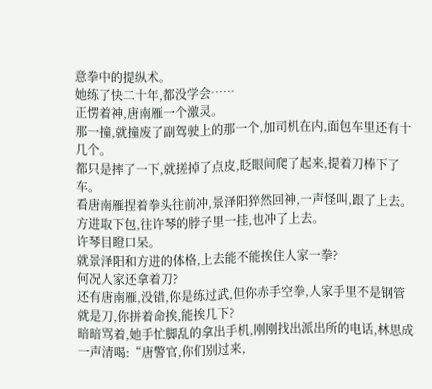意拳中的提纵术。
她练了快二十年,都没学会……
正愣着神,唐南雁一个激灵。
那一撞,就撞废了副驾驶上的那一个,加司机在内,面包车里还有十几个。
都只是摔了一下,就搓掉了点皮,眨眼间爬了起来,提着刀棒下了车。
看唐南雁捏着拳头往前冲,景泽阳猝然回神,一声怪叫,跟了上去。
方进取下包,往许琴的脖子里一挂,也冲了上去。
许琴目瞪口呆。
就景泽阳和方进的体格,上去能不能挨住人家一拳?
何况人家还拿着刀?
还有唐南雁,没错,你是练过武,但你赤手空拳,人家手里不是钢管就是刀,你拼着命挨,能挨几下?
暗暗骂着,她手忙脚乱的拿出手机,刚刚找出派出所的电话,林思成一声清喝:“唐警官,你们别过来,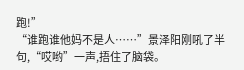跑!”
“谁跑谁他妈不是人……”景泽阳刚吼了半句,“哎哟”一声,捂住了脑袋。